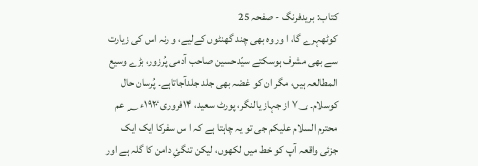کتاب: بریدفرنگ - صفحہ 25
کوٹھہرے گا، ا ور وہ بھی چند گھنٹوں کےلیے، و رنہ اس کی زیارت سے بھی مشرف ہوسکتے سیّدحسین صاحب آدمی پُرزور، بڑے وسیع المطالعہ ہیں، مگر ان کو غصْہ بھی جلد جلدآجاتاہے۔ پُرسان حال کوسلام۔ ۷؀ از جہاز یالنگر، پورٹ سعید، ۱۴فروری ۱۹۲۰ٔء ؁ عم محترم السلام علیکم جی تو یہ چاہتا ہے کہ ا س سفرکا ایک ایک جزئی واقعہ آپ کو خط میں لکھوں، لیکن تنگئِ دامن کا گلہ ہے اور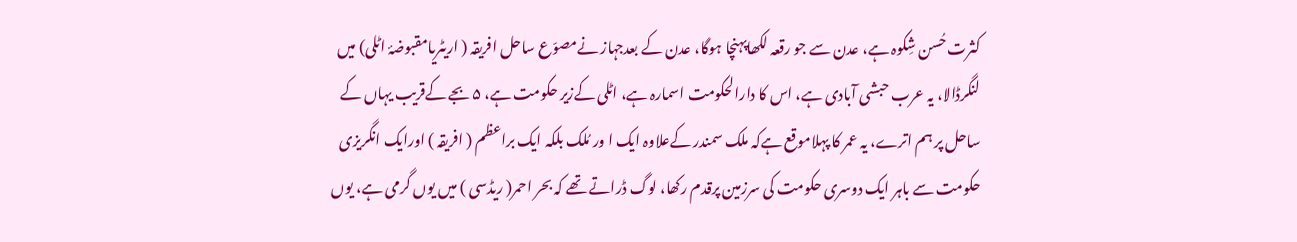کثرت حُسن شِکوہ ہے، عدن سے جو رقعہ لکھاپہنچا ہوگا، عدن کے بعدجہاز نےمصوّع ساحل افریقہ ( اریٹریامقبوضۂ اٹلی) میں لنگرڈالا، یہ عرب حبشی آبادی ہے، اس کا دارالحکومت اسمارہ ہے، اٹلی کےزیر حکومت ہے، ۵ بجے کےقریب یہاں کے ساحل پر ہم اترے، یہ عمر کا پہلاموقع ہےکہ ملک سمندر کےعلاوہ ایک ا ور مُلک بلکہ ایک براعظم ( افریقہ ) اورایک انگریزی حکومت سے باہر ایک دوسری حکومت کی سرزمین پرقدم رکھا، لوگ ڈراتے تھے کہ بحر احمر( ریڈسی ) میں یوں گرمی ہے، یوں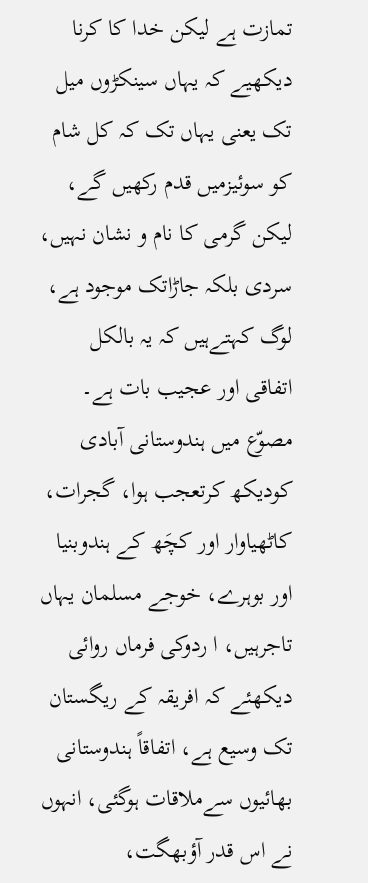تمازت ہے لیکن خدا کا کرنا دیکھیے کہ یہاں سینکڑوں میل تک یعنی یہاں تک کہ کل شام کو سوئیزمیں قدم رکھیں گے، لیکن گرمی کا نام و نشان نہیں، سردی بلکہ جاڑاتک موجود ہے، لوگ کہتےہیں کہ یہ بالکل اتفاقی اور عجیب بات ہے۔ مصوّع میں ہندوستانی آبادی کودیکھ کرتعجب ہوا، گجرات، کاٹھیاوار اور کچَھ کے ہندوبنیا اور بوہرے، خوجے مسلمان یہاں تاجرہیں، ا ردوکی فرماں روائی دیکھئے کہ افریقہ کے ریگستان تک وسیع ہے، اتفاقاً ہندوستانی بھائیوں سےملاقات ہوگئی، انہوں نے اس قدر آؤبھگت،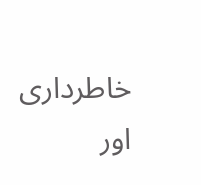خاطرداری اور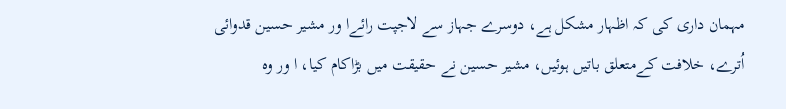مہمان داری کی کہ اظہار مشکل ہے، دوسرے جہاز سے لاجپت رائےا ور مشیر حسین قدوائی اُترے، خلافت کےمتعلق باتیں ہوئیں، مشیر حسین نے حقیقت میں بڑاکام کیا، ا ور وہ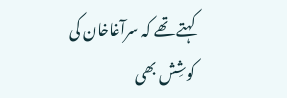کہتے تھے کہ سرآغاخان کی کوشِش بھی